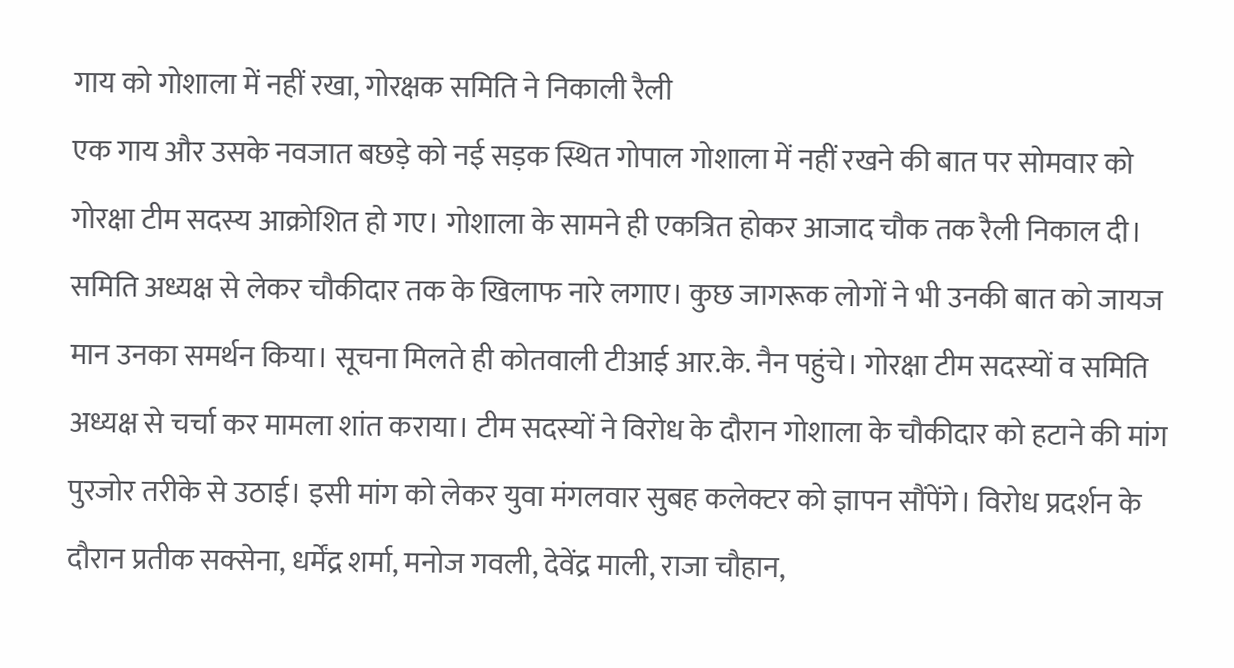गाय को गोशाला में नहीं रखा, गोरक्षक समिति ने निकाली रैली
एक गाय और उसके नवजात बछड़े को नई सड़क स्थित गोपाल गोशाला में नहीं रखने की बात पर सोमवार को गोरक्षा टीम सदस्य आक्रोशित हो गए। गोशाला के सामने ही एकत्रित होकर आजाद चौक तक रैली निकाल दी। समिति अध्यक्ष से लेकर चौकीदार तक के खिलाफ नारे लगाए। कुछ जागरूक लोगों ने भी उनकी बात को जायज मान उनका समर्थन किया। सूचना मिलते ही कोतवाली टीआई आर.के. नैन पहुंचे। गोरक्षा टीम सदस्यों व समिति अध्यक्ष से चर्चा कर मामला शांत कराया। टीम सदस्यों ने विरोध के दौरान गोशाला के चौकीदार को हटाने की मांग पुरजोर तरीके से उठाई। इसी मांग को लेकर युवा मंगलवार सुबह कलेक्टर को ज्ञापन सौंपेंगे। विरोध प्रदर्शन के दौरान प्रतीक सक्सेना, धर्मेंद्र शर्मा, मनोज गवली, देवेंद्र माली, राजा चौहान,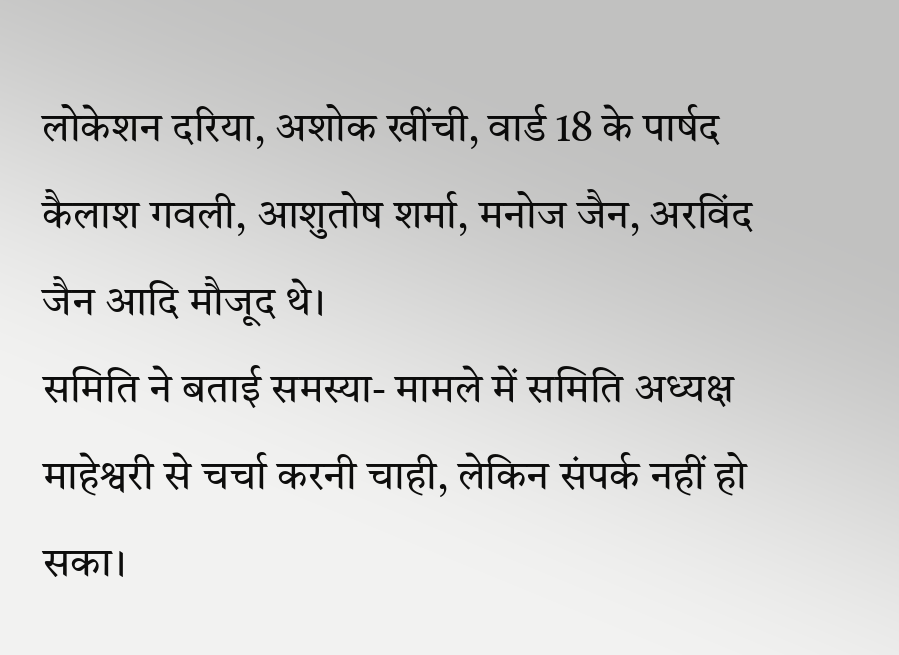लोकेशन दरिया, अशोक खींची, वार्ड 18 के पार्षद कैलाश गवली, आशुतोष शर्मा, मनोज जैन, अरविंद जैन आदि मौजूद थे।
समिति ने बताई समस्या- मामले में समिति अध्यक्ष माहेश्वरी से चर्चा करनी चाही, लेकिन संपर्क नहीं हो सका।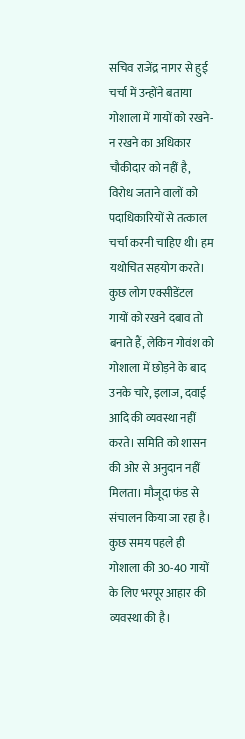सचिव राजेंद्र नागर से हुई चर्चा में उन्होंने बताया गोशाला में गायों को रखने-न रखने का अधिकार चौकीदार को नहीं है, विरोध जताने वालों को पदाधिकारियों से तत्काल चर्चा करनी चाहिए थी। हम यथोचित सहयोग करते। कुछ लोग एक्सीडेंटल गायों को रखने दबाव तो बनाते हैं, लेकिन गोवंश को गोशाला में छोड़ने के बाद उनके चारे, इलाज, दवाई आदि की व्यवस्था नहीं करते। समिति को शासन की ओर से अनुदान नहीं मिलता। मौजूदा फंड से संचालन किया जा रहा है। कुछ समय पहले ही गोशाला की 30-40 गायों के लिए भरपूर आहार की व्यवस्था की है।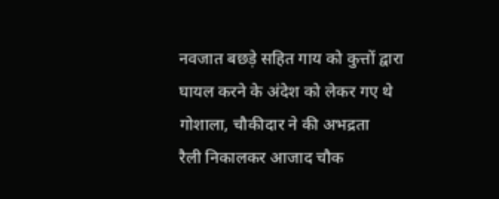नवजात बछड़े सहित गाय को कुत्तों द्वारा घायल करने के अंदेश को लेकर गए थे गोशाला, चौकीदार ने की अभद्रता
रैली निकालकर आजाद चौक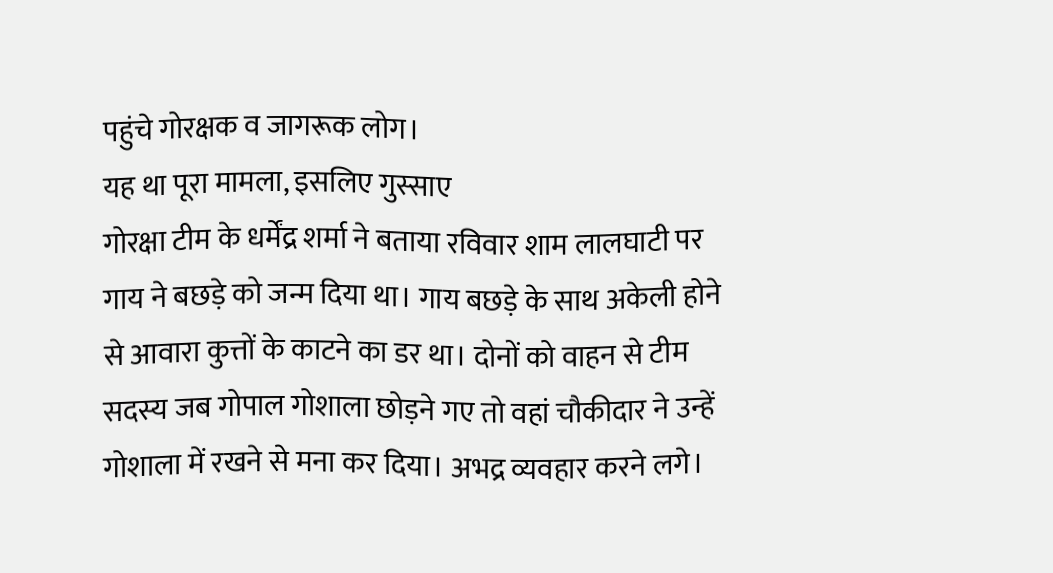पहुंचे गोरक्षक व जागरूक लोग।
यह था पूरा मामला, इसलिए गुस्साए
गोरक्षा टीम के धर्मेंद्र शर्मा ने बताया रविवार शाम लालघाटी पर गाय ने बछड़े को जन्म दिया था। गाय बछड़े के साथ अकेली होने से आवारा कुत्तों के काटने का डर था। दोनों को वाहन से टीम सदस्य जब गोपाल गोशाला छोड़ने गए तो वहां चौकीदार ने उन्हें गोशाला में रखने से मना कर दिया। अभद्र व्यवहार करने लगे।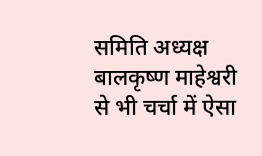समिति अध्यक्ष बालकृष्ण माहेश्वरी से भी चर्चा में ऐसा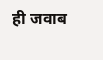ही जवाब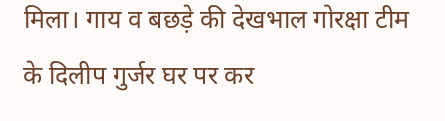मिला। गाय व बछड़े की देखभाल गोरक्षा टीम के दिलीप गुर्जर घर पर कर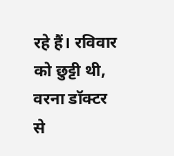रहे हैं। रविवार को छुट्टी थी, वरना डॉक्टर से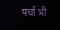पर्चा भी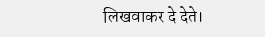लिखवाकर दे देते।